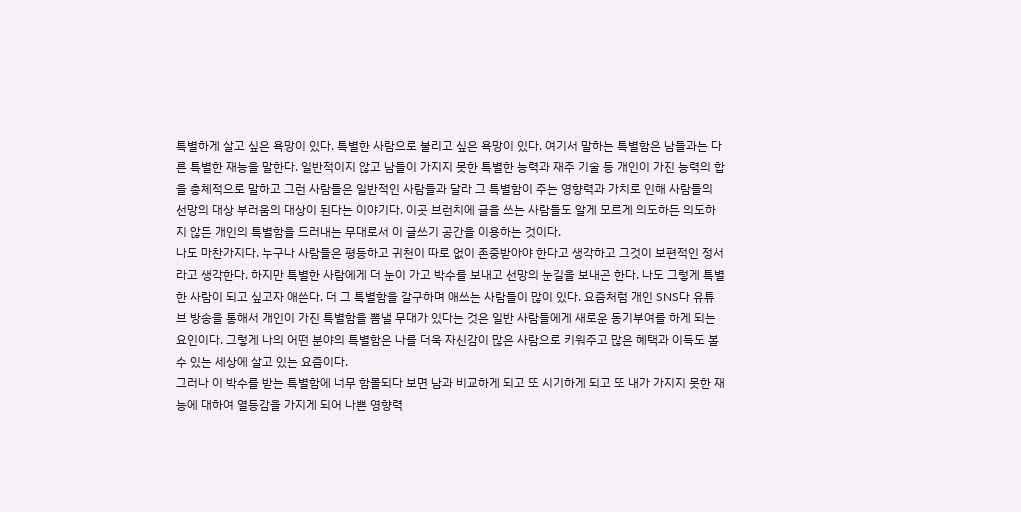특별하게 살고 싶은 욕망이 있다. 특별한 사람으로 불리고 싶은 욕망이 있다. 여기서 말하는 특별함은 남들과는 다른 특별한 재능을 말한다. 일반적이지 않고 남들이 가지지 못한 특별한 능력과 재주 기술 등 개인이 가진 능력의 합을 총체적으로 말하고 그런 사람들은 일반적인 사람들과 달라 그 특별함이 주는 영향력과 가치로 인해 사람들의 선망의 대상 부러움의 대상이 된다는 이야기다. 이곳 브런치에 글을 쓰는 사람들도 알게 모르게 의도하든 의도하지 않든 개인의 특별함을 드러내는 무대로서 이 글쓰기 공간을 이용하는 것이다.
나도 마찬가지다. 누구나 사람들은 평등하고 귀천이 따로 없이 존중받아야 한다고 생각하고 그것이 보편적인 정서라고 생각한다. 하지만 특별한 사람에게 더 눈이 가고 박수를 보내고 선망의 눈길을 보내곤 한다. 나도 그렇게 특별한 사람이 되고 싶고자 애쓴다. 더 그 특별함을 갈구하며 애쓰는 사람들이 많이 있다. 요즘처럼 개인 SNS다 유튜브 방송을 통해서 개인이 가진 특별함을 뽐낼 무대가 있다는 것은 일반 사람들에게 새로운 동기부여를 하게 되는 요인이다. 그렇게 나의 어떤 분야의 특별함은 나를 더욱 자신감이 많은 사람으로 키워주고 많은 혜택과 이득도 볼 수 있는 세상에 살고 있는 요즘이다.
그러나 이 박수를 받는 특별함에 너무 함몰되다 보면 남과 비교하게 되고 또 시기하게 되고 또 내가 가지지 못한 재능에 대하여 열등감을 가지게 되어 나쁜 영향력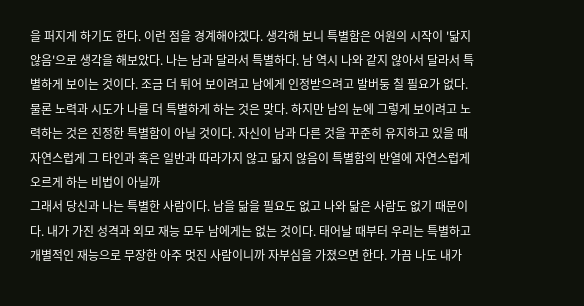을 퍼지게 하기도 한다. 이런 점을 경계해야겠다. 생각해 보니 특별함은 어원의 시작이 '닮지 않음'으로 생각을 해보았다. 나는 남과 달라서 특별하다. 남 역시 나와 같지 않아서 달라서 특별하게 보이는 것이다. 조금 더 튀어 보이려고 남에게 인정받으려고 발버둥 칠 필요가 없다. 물론 노력과 시도가 나를 더 특별하게 하는 것은 맞다. 하지만 남의 눈에 그렇게 보이려고 노력하는 것은 진정한 특별함이 아닐 것이다. 자신이 남과 다른 것을 꾸준히 유지하고 있을 때 자연스럽게 그 타인과 혹은 일반과 따라가지 않고 닮지 않음이 특별함의 반열에 자연스럽게 오르게 하는 비법이 아닐까
그래서 당신과 나는 특별한 사람이다. 남을 닮을 필요도 없고 나와 닮은 사람도 없기 때문이다. 내가 가진 성격과 외모 재능 모두 남에게는 없는 것이다. 태어날 때부터 우리는 특별하고 개별적인 재능으로 무장한 아주 멋진 사람이니까 자부심을 가졌으면 한다. 가끔 나도 내가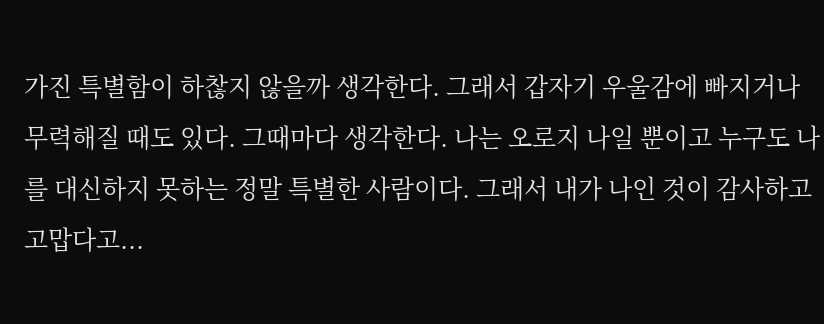가진 특별함이 하찮지 않을까 생각한다. 그래서 갑자기 우울감에 빠지거나 무력해질 때도 있다. 그때마다 생각한다. 나는 오로지 나일 뿐이고 누구도 나를 대신하지 못하는 정말 특별한 사람이다. 그래서 내가 나인 것이 감사하고 고맙다고...